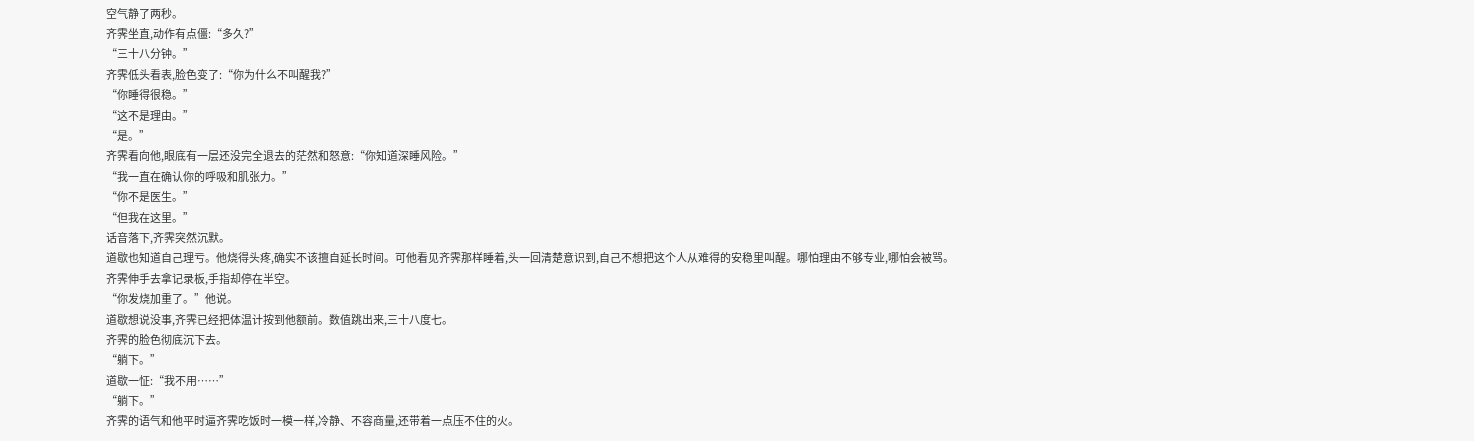空气静了两秒。
齐霁坐直,动作有点僵:“多久?”
“三十八分钟。”
齐霁低头看表,脸色变了:“你为什么不叫醒我?”
“你睡得很稳。”
“这不是理由。”
“是。”
齐霁看向他,眼底有一层还没完全退去的茫然和怒意:“你知道深睡风险。”
“我一直在确认你的呼吸和肌张力。”
“你不是医生。”
“但我在这里。”
话音落下,齐霁突然沉默。
道歇也知道自己理亏。他烧得头疼,确实不该擅自延长时间。可他看见齐霁那样睡着,头一回清楚意识到,自己不想把这个人从难得的安稳里叫醒。哪怕理由不够专业,哪怕会被骂。
齐霁伸手去拿记录板,手指却停在半空。
“你发烧加重了。”他说。
道歇想说没事,齐霁已经把体温计按到他额前。数值跳出来,三十八度七。
齐霁的脸色彻底沉下去。
“躺下。”
道歇一怔:“我不用……”
“躺下。”
齐霁的语气和他平时逼齐霁吃饭时一模一样,冷静、不容商量,还带着一点压不住的火。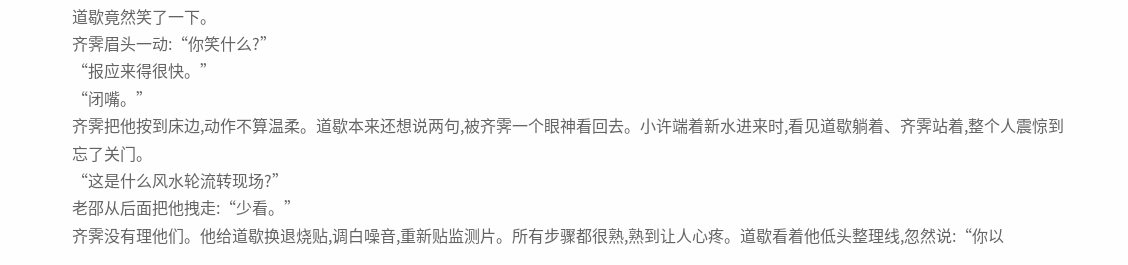道歇竟然笑了一下。
齐霁眉头一动:“你笑什么?”
“报应来得很快。”
“闭嘴。”
齐霁把他按到床边,动作不算温柔。道歇本来还想说两句,被齐霁一个眼神看回去。小许端着新水进来时,看见道歇躺着、齐霁站着,整个人震惊到忘了关门。
“这是什么风水轮流转现场?”
老邵从后面把他拽走:“少看。”
齐霁没有理他们。他给道歇换退烧贴,调白噪音,重新贴监测片。所有步骤都很熟,熟到让人心疼。道歇看着他低头整理线,忽然说:“你以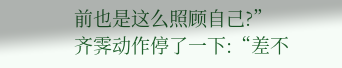前也是这么照顾自己?”
齐霁动作停了一下:“差不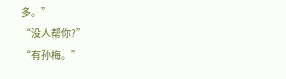多。”
“没人帮你?”
“有孙梅。”